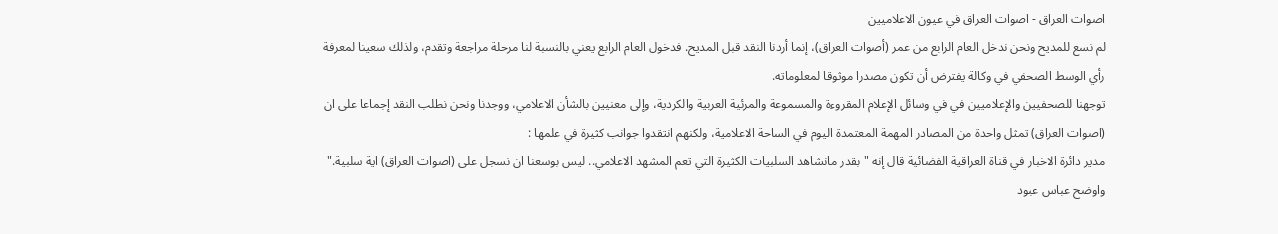اصوات العراق - اصوات العراق في عيون الاعلاميين
لم نسع للمديح ونحن ندخل العام الرابع من عمر (أصوات العراق)، إنما أردنا النقد قبل المديح. فدخول العام الرابع يعني بالنسبة لنا مرحلة مراجعة وتقدم، ولذلك سعينا لمعرفة رأي الوسط الصحفي في وكالة يفترض أن تكون مصدرا موثوقا لمعلوماته.
توجهنا للصحفيين والإعلاميين في في وسائل الإعلام المقروءة والمسموعة والمرئية العربية والكردية، وإلى معنيين بالشأن الاعلامي، ووجدنا ونحن نطلب النقد إجماعا على ان (اصوات العراق) تمثل واحدة من المصادر المهمة المعتمدة اليوم في الساحة الاعلامية، ولكنهم انتقدوا جوانب كثيرة في علمها :
مدير دائرة الاخبار في قناة العراقية الفضائية قال إنه "بقدر مانشاهد السلبيات الكثيرة التي تعم المشهد الاعلامي.. ليس بوسعنا ان نسجل على (اصوات العراق) اية سلبية."
واوضح عباس عبود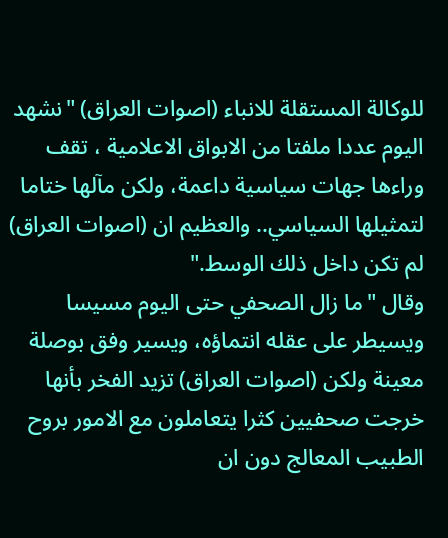للوكالة المستقلة للانباء (اصوات العراق) "نشهد اليوم عددا ملفتا من الابواق الاعلامية ، تقف وراءها جهات سياسية داعمة، ولكن مآلها ختاما لتمثيلها السياسي.. والعظيم ان (اصوات العراق) لم تكن داخل ذلك الوسط."
وقال "ما زال الصحفي حتى اليوم مسيسا ويسيطر على عقله انتماؤه، ويسير وفق بوصلة معينة ولكن (اصوات العراق) تزيد الفخر بأنها خرجت صحفيين كثرا يتعاملون مع الامور بروح الطبيب المعالج دون ان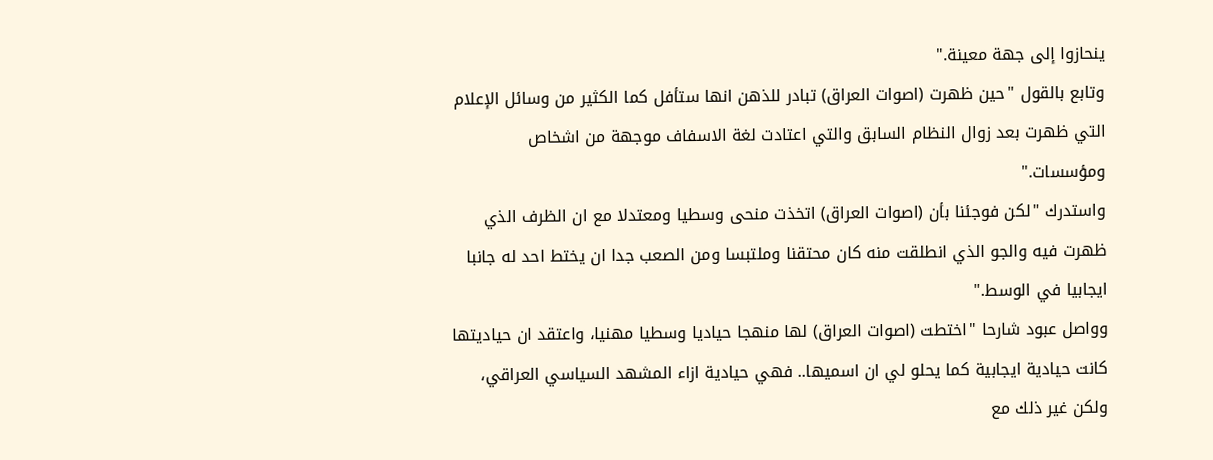ينحازوا إلى جهة معينة."
وتابع بالقول "حين ظهرت (اصوات العراق) تبادر للذهن انها ستأفل كما الكثير من وسائل الإعلام التي ظهرت بعد زوال النظام السابق والتي اعتادت لغة الاسفاف موجهة من اشخاص ومؤسسات."
واستدرك "لكن فوجئنا بأن (اصوات العراق) اتخذت منحى وسطيا ومعتدلا مع ان الظرف الذي ظهرت فيه والجو الذي انطلقت منه كان محتقنا وملتبسا ومن الصعب جدا ان يختط احد له جانبا ايجابيا في الوسط."
وواصل عبود شارحا "اختطت (اصوات العراق) لها منهجا حياديا وسطيا مهنيا، واعتقد ان حياديتها كانت حيادية ايجابية كما يحلو لي ان اسميها.. فهي حيادية ازاء المشهد السياسي العراقي، ولكن غير ذلك مع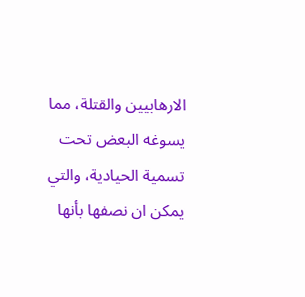الارهابيين والقتلة، مما يسوغه البعض تحت تسمية الحيادية، والتي يمكن ان نصفها بأنها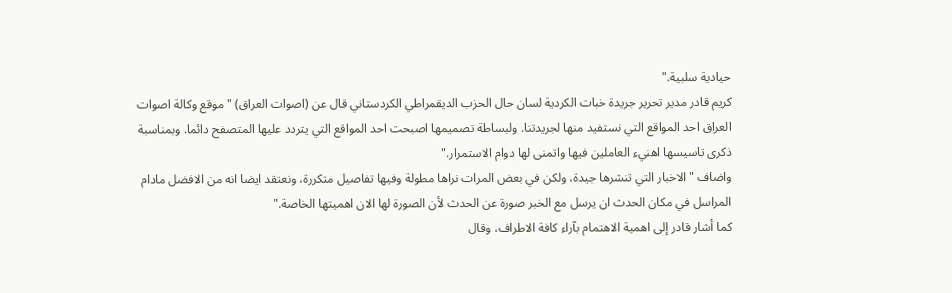حيادية سلبية."
كريم قادر مدير تحرير جريدة خبات الكردية لسان حال الحزب الديقمراطي الكردستاني قال عن (اصوات العراق) "موقع وكالة اصوات العراق احد المواقع التي نستفيد منها لجريدتنا. ولبساطة تصميمها اصبحت احد المواقع التي يتردد عليها المتصفح دائما. وبمناسبة ذكرى تاسيسها اهنيء العاملين فيها واتمنى لها دوام الاستمرار."
واضاف " الاخبار التي تنشرها جيدة، ولكن في بعض المرات نراها مطولة وفيها تفاصيل متكررة، ونعتقد ايضا انه من الافضل مادام المراسل في مكان الحدث ان يرسل مع الخبر صورة عن الحدث لأن الصورة لها الان اهميتها الخاصة."
كما أشار قادر إلى اهمية الاهتمام بآراء كافة الاطراف، وقال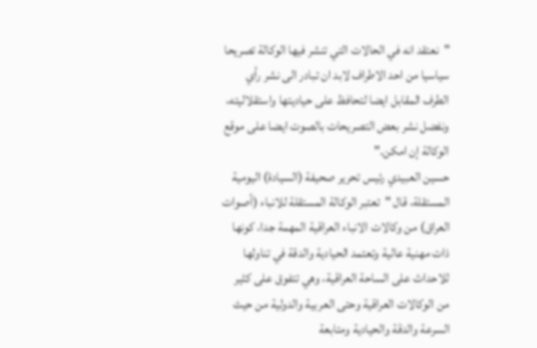"نعتقد انه في الحالات التي تنشر فيها الوكالة تصريحا سياسيا من احد الاطراف لابد ان تبادر الى نشر رأي الطرف المقابل ايضا لتحافظ على حياديتها واستقلاليته، ونفضل نشر بعض التصريحات بالصوت ايضا على موقع الوكالة إن امكن."
حسين العبيدي رئيس تحرير صحيفة (السيادة) اليومية المستقلة، قال "تعتبر الوكالة المستقلة للانباء (أصوات العراق) من وكالات الانباء العراقية المهمة جدا، كونها ذات مهنية عالية وتعتمد الحيادية والدقة في تناولها للاحداث على الساحة العراقية، وهي تتفوق على كثير من الوكالات العراقية وحتى العربية والدولية من حيث السرعة والدقة والحيادية ومتابعة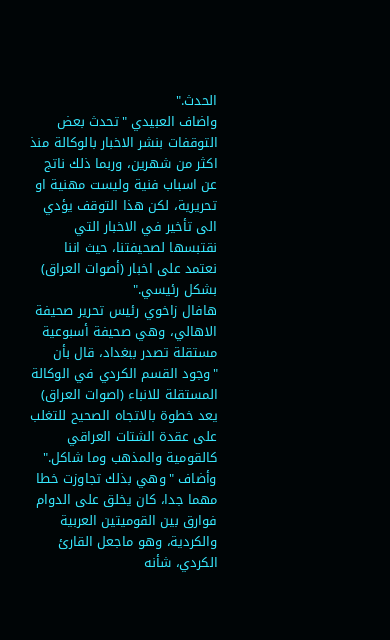الحدث."
واضاف العبيدي "تحدث بعض التوقفات بنشر الاخبار بالوكالة منذ اكثر من شهرين، وربما ذلك ناتج عن اسباب فنية وليست مهنية او تحريرية، لكن هذا التوقف يؤدي الى تأخير في الاخبار التي نقتبسها لصحيفتنا، حيث اننا نعتمد على اخبار (أصوات العراق) بشكل رئيسي."
هافال زاخوي رئيس تحرير صحيفة الاهالي، وهي صحيفة أسبوعية مستقلة تصدر ببغداد، قال بأن "وجود القسم الكردي في الوكالة المستقلة للانباء (اصوات العراق) يعد خطوة بالاتجاه الصحيح للتغلب على عقدة الشتات العراقي كالقومية والمذهب وما شاكل."
وأضاف "وهي بذلك تجاوزت خطا مهما جدا، كان يخلق على الدوام فوارق بين القوميتين العربية والكردية، وهو ماجعل القارئ الكردي، شأنه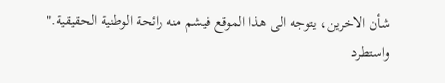شأن الاخرين، يتوجه الى هذا الموقع فيشم منه رائحة الوطنية الحقيقية."
واستطرد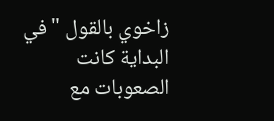زاخوي بالقول "في البداية كانت الصعوبات مع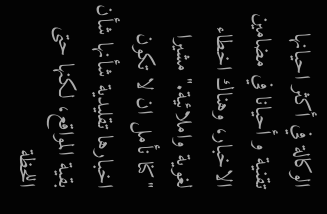الوكالة في أكثر احيانها تقنية و أحيانا في مضامين الاخبار، وهناك اخطاء لغوية واملائية." مشيرا "كنا نأمل ان لا تكون اخبارها تقليدية شأنها شأن بقية المواقع، لكنها حتى اللحظة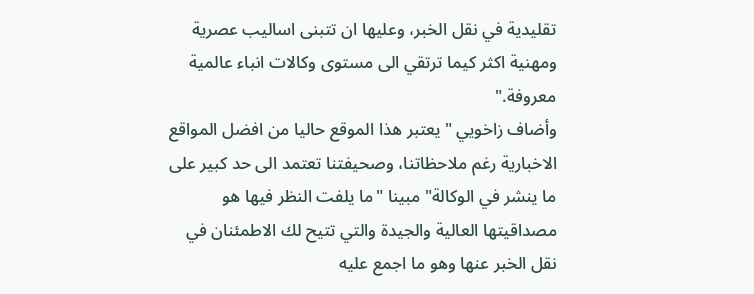تقليدية في نقل الخبر، وعليها ان تتبنى اساليب عصرية ومهنية اكثر كيما ترتقي الى مستوى وكالات انباء عالمية معروفة."
وأضاف زاخويي "يعتبر هذا الموقع حاليا من افضل المواقع الاخبارية رغم ملاحظاتنا، وصحيفتنا تعتمد الى حد كبير على ما ينشر في الوكالة" مبينا "ما يلفت النظر فيها هو مصداقيتها العالية والجيدة والتي تتيح لك الاطمئنان في نقل الخبر عنها وهو ما اجمع عليه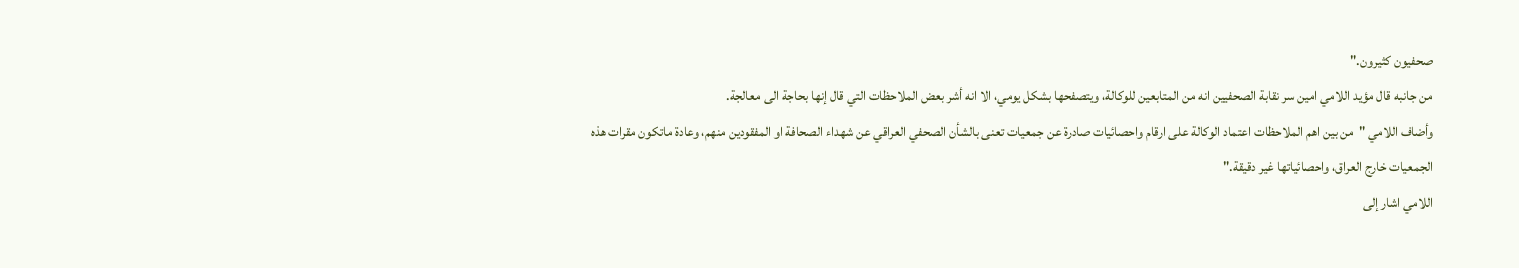صحفيون كثيرون."
من جانبه قال مؤيد اللامي امين سر نقابة الصحفيين انه من المتابعين للوكالة، ويتصفحها بشكل يومي، الا انه أشر بعض الملاحظات التي قال إنها بحاجة الى معالجة.
وأضاف اللامي "من بين اهم الملاحظات اعتماد الوكالة على ارقام واحصائيات صادرة عن جمعيات تعنى بالشأن الصحفي العراقي عن شهداء الصحافة او المفقودين منهم، وعادة ماتكون مقرات هذه الجمعيات خارج العراق، واحصائياتها غير دقيقة."
اللامي اشار إلى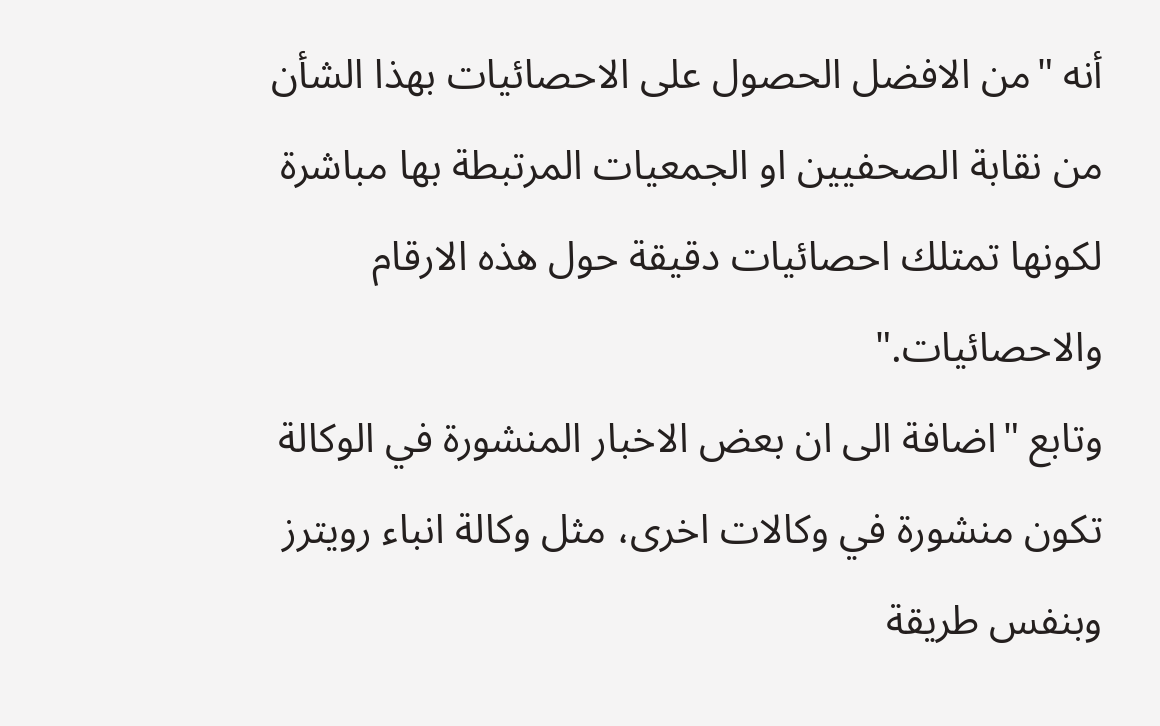أنه "من الافضل الحصول على الاحصائيات بهذا الشأن من نقابة الصحفيين او الجمعيات المرتبطة بها مباشرة لكونها تمتلك احصائيات دقيقة حول هذه الارقام والاحصائيات."
وتابع "اضافة الى ان بعض الاخبار المنشورة في الوكالة تكون منشورة في وكالات اخرى، مثل وكالة انباء رويترز وبنفس طريقة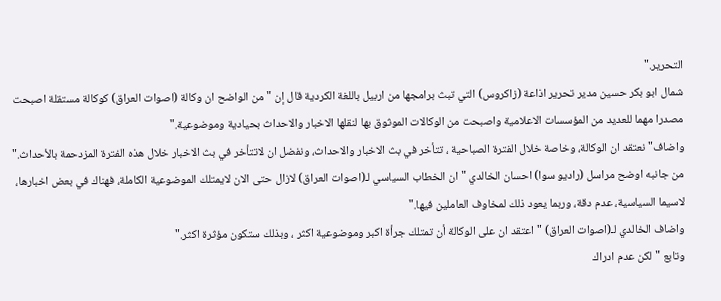التحرير."
شمال ابو بكر حسين مدير تحرير اذاعة (زاكروس) التي تبث برامجها من اربيل باللغة الكردية قال إن "من الواضح ان وكالة (اصوات العراق) كوكالة مستقلة اصبحت مصدرا مهما للعديد من المؤسسات الاعلامية واصبحت من الوكالات الموثوق بها لنقلها الاخبار والاحداث بحيادية وموضوعية."
واضاف" نعتقد ان الوكالة، وخاصة خلال الفترة الصباحية ، تتأخر في بث الاخبار والاحداث، ونفضل ان لاتتأخر في بث الاخبار خلال هذه الفترة المزدحمة بالأحداث."
من جانبه اوضح مراسل (راديو سوا) احسان الخالدي "ان الخطاب السياسي لـ(اصوات العراق) لازال حتى الان لايمتلك الموضوعية الكاملة، فهناك في بعض اخبارها، لاسيما السياسية، عدم دقة، وربما يعود ذلك لمخاوف العاملين فيها."
واضاف الخالدي لـ(اصوات العراق) "اعتقد ان على الوكالة أن تمتلك جرأة اكبر وموضوعية اكثر ، وبذلك ستكون مؤثرة اكثر."
وتابع "لكن عدم ادراك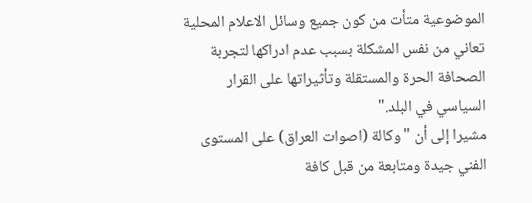الموضوعية متأت من كون جميع وسائل الاعلام المحلية تعاني من نفس المشكلة بسبب عدم ادراكها لتجربة الصحافة الحرة والمستقلة وتأثيراتها على القرار السياسي في البلد."
مشيرا إلى أن "وكالة (اصوات العراق) على المستوى الفني جيدة ومتابعة من قبل كافة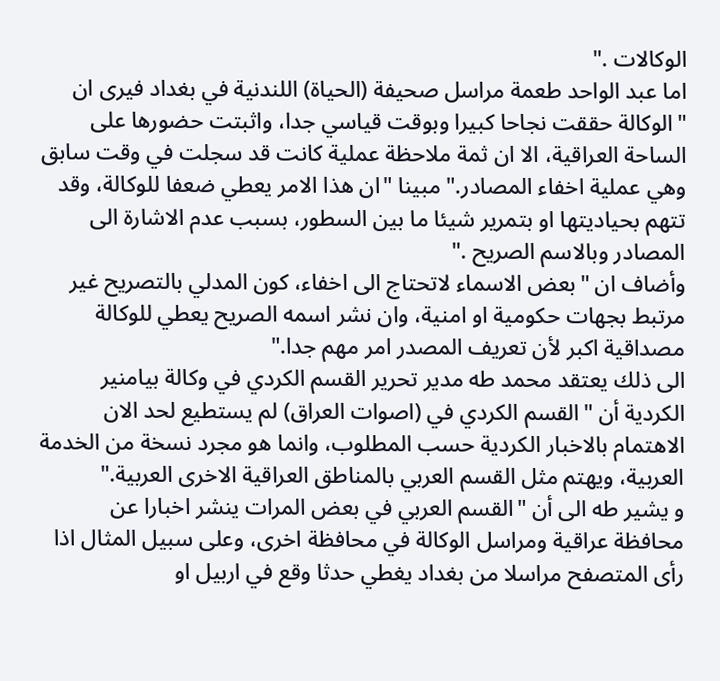الوكالات ."
اما عبد الواحد طعمة مراسل صحيفة (الحياة) اللندنية في بغداد فيرى ان "الوكالة حققت نجاحا كبيرا وبوقت قياسي جدا، واثبتت حضورها على الساحة العراقية، الا ان ثمة ملاحظة عملية كانت قد سجلت في وقت سابق وهي عملية اخفاء المصادر." مبينا "ان هذا الامر يعطي ضعفا للوكالة، وقد تتهم بحياديتها او بتمرير شيئا ما بين السطور، بسبب عدم الاشارة الى المصادر وبالاسم الصريح ."
وأضاف ان "بعض الاسماء لاتحتاج الى اخفاء، كون المدلي بالتصريح غير مرتبط بجهات حكومية او امنية، وان نشر اسمه الصريح يعطي للوكالة مصداقية اكبر لأن تعريف المصدر امر مهم جدا."
الى ذلك يعتقد محمد طه مدير تحرير القسم الكردي في وكالة بيامنير الكردية أن "القسم الكردي في (اصوات العراق) لم يستطيع لحد الان الاهتمام بالاخبار الكردية حسب المطلوب، وانما هو مجرد نسخة من الخدمة العربية، ويهتم مثل القسم العربي بالمناطق العراقية الاخرى العربية."
و يشير طه الى أن "القسم العربي في بعض المرات ينشر اخبارا عن محافظة عراقية ومراسل الوكالة في محافظة اخرى، وعلى سبيل المثال اذا رأى المتصفح مراسلا من بغداد يغطي حدثا وقع في اربيل او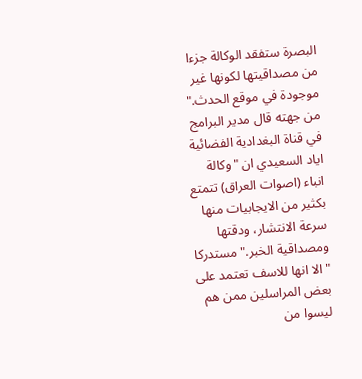البصرة ستفقد الوكالة جزءا من مصداقيتها لكونها غير موجودة في موقع الحدث."
من جهته قال مدير البرامج في قناة البغدادية الفضائية اياد السعيدي ان "وكالة انباء (اصوات العراق) تتمتع بكثير من الايجابيات منها سرعة الانتشار، ودقتها ومصداقية الخبر." مستدركا " الا انها للاسف تعتمد على بعض المراسلين ممن هم ليسوا من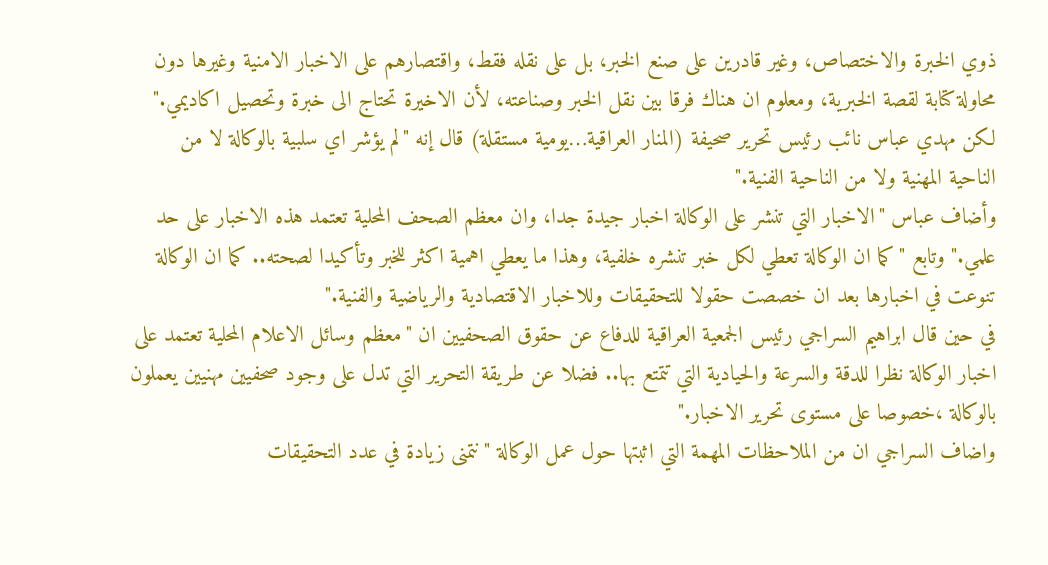ذوي الخبرة والاختصاص، وغير قادرين على صنع الخبر، بل على نقله فقط، واقتصارهم على الاخبار الامنية وغيرها دون محاولة كتابة لقصة الخبرية، ومعلوم ان هناك فرقا بين نقل الخبر وصناعته، لأن الاخيرة تحتاج الى خبرة وتحصيل اكاديمي."
لكن مهدي عباس نائب رئيس تحرير صحيفة (المنار العراقية…يومية مستقلة) قال إنه "لم يؤشر اي سلبية بالوكالة لا من الناحية المهنية ولا من الناحية الفنية."
وأضاف عباس "الاخبار التي تنشر على الوكالة اخبار جيدة جدا، وان معظم الصحف المحلية تعتمد هذه الاخبار على حد علمي." وتابع "كما ان الوكالة تعطي لكل خبر تنشره خلفية، وهذا ما يعطي اهمية اكثر للخبر وتأكيدا لصحته.. كما ان الوكالة تنوعت في اخبارها بعد ان خصصت حقولا للتحقيقات وللاخبار الاقتصادية والرياضية والفنية."
في حين قال ابراهيم السراجي رئيس الجمعية العراقية للدفاع عن حقوق الصحفيين ان "معظم وسائل الاعلام المحلية تعتمد على اخبار الوكالة نظرا للدقة والسرعة والحيادية التي تتمتع بها.. فضلا عن طريقة التحرير التي تدل على وجود صحفيين مهنيين يعملون بالوكالة ،خصوصا على مستوى تحرير الاخبار."
واضاف السراجي ان من الملاحظات المهمة التي اثبتها حول عمل الوكالة "نتمنى زيادة في عدد التحقيقات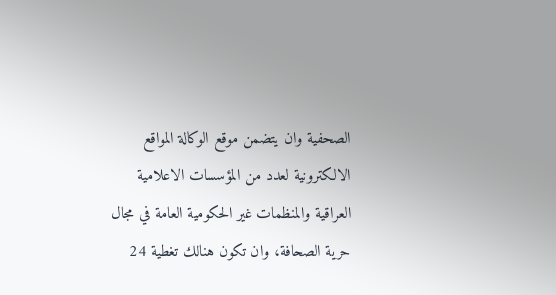الصحفية وان يتضمن موقع الوكالة المواقع الالكترونية لعدد من المؤسسات الاعلامية العراقية والمنظمات غير الحكومية العامة في مجال حرية الصحافة، وان تكون هنالك تغطية 24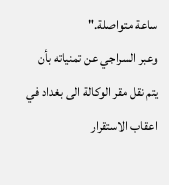ساعة متواصلة."
وعبر السراجي عن تمنياته بأن يتم نقل مقر الوكالة الى بغداد في اعقاب الاستقرار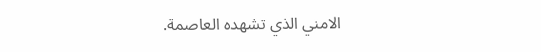الامني الذي تشهده العاصمة.